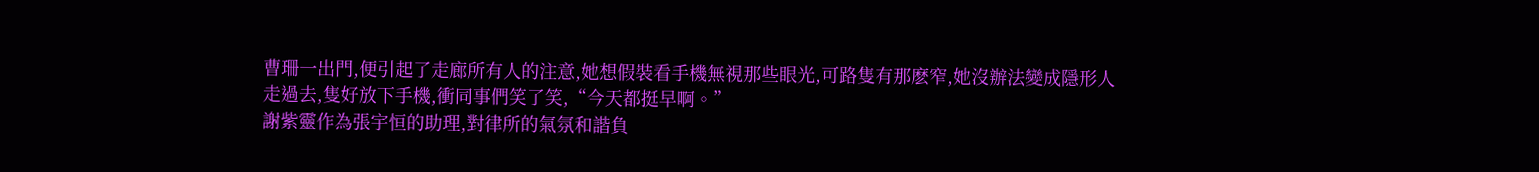曹珊一出門,便引起了走廊所有人的注意,她想假裝看手機無視那些眼光,可路隻有那麽窄,她沒辦法變成隱形人走過去,隻好放下手機,衝同事們笑了笑,“今天都挺早啊。”
謝紫靈作為張宇恒的助理,對律所的氣氛和諧負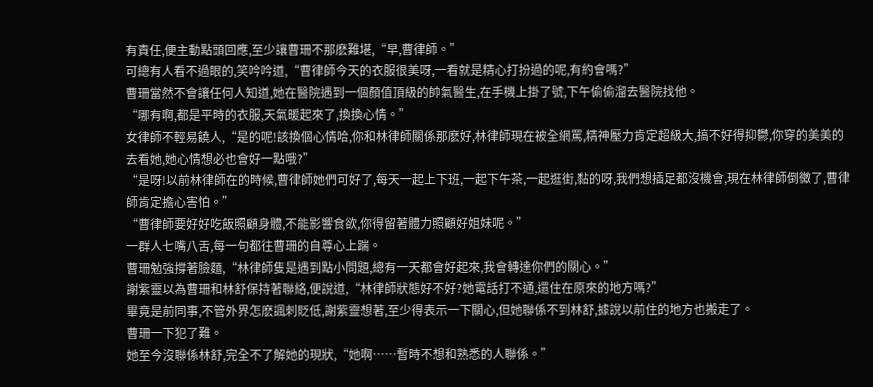有責任,便主動點頭回應,至少讓曹珊不那麽難堪,“早,曹律師。”
可總有人看不過眼的,笑吟吟道,“曹律師今天的衣服很美呀,一看就是精心打扮過的呢,有約會嗎?”
曹珊當然不會讓任何人知道,她在醫院遇到一個顏值頂級的帥氣醫生,在手機上掛了號,下午偷偷溜去醫院找他。
“哪有啊,都是平時的衣服,天氣暖起來了,換換心情。”
女律師不輕易饒人,“是的呢!該換個心情哈,你和林律師關係那麽好,林律師現在被全網罵,精神壓力肯定超級大,搞不好得抑鬱,你穿的美美的去看她,她心情想必也會好一點哦?”
“是呀!以前林律師在的時候,曹律師她們可好了,每天一起上下班,一起下午茶,一起逛街,黏的呀,我們想插足都沒機會,現在林律師倒黴了,曹律師肯定擔心害怕。”
“曹律師要好好吃飯照顧身體,不能影響食欲,你得留著體力照顧好姐妹呢。”
一群人七嘴八舌,每一句都往曹珊的自尊心上踹。
曹珊勉強撐著臉麵,“林律師隻是遇到點小問題,總有一天都會好起來,我會轉達你們的關心。”
謝紫靈以為曹珊和林舒保持著聯絡,便說道,“林律師狀態好不好?她電話打不通,還住在原來的地方嗎?”
畢竟是前同事,不管外界怎麽諷刺貶低,謝紫靈想著,至少得表示一下關心,但她聯係不到林舒,據說以前住的地方也搬走了。
曹珊一下犯了難。
她至今沒聯係林舒,完全不了解她的現狀,“她啊……暫時不想和熟悉的人聯係。”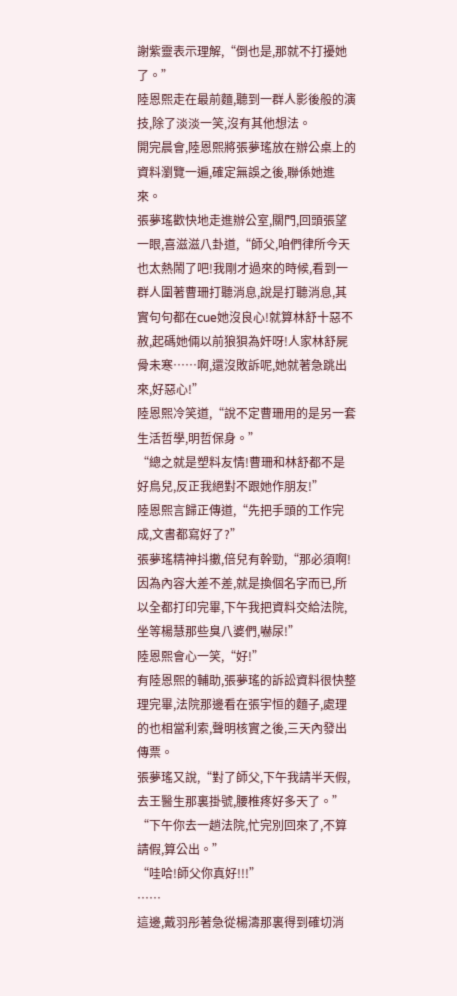謝紫靈表示理解,“倒也是,那就不打擾她了。”
陸恩熙走在最前麵,聽到一群人影後般的演技,除了淡淡一笑,沒有其他想法。
開完晨會,陸恩熙將張夢瑤放在辦公桌上的資料瀏覽一遍,確定無誤之後,聯係她進來。
張夢瑤歡快地走進辦公室,關門,回頭張望一眼,喜滋滋八卦道,“師父,咱們律所今天也太熱鬧了吧!我剛才過來的時候,看到一群人圍著曹珊打聽消息,說是打聽消息,其實句句都在cue她沒良心!就算林舒十惡不赦,起碼她倆以前狼狽為奸呀!人家林舒屍骨未寒……啊,還沒敗訴呢,她就著急跳出來,好惡心!”
陸恩熙冷笑道,“說不定曹珊用的是另一套生活哲學,明哲保身。”
“總之就是塑料友情!曹珊和林舒都不是好鳥兒,反正我絕對不跟她作朋友!”
陸恩熙言歸正傳道,“先把手頭的工作完成,文書都寫好了?”
張夢瑤精神抖擻,倍兒有幹勁,“那必須啊!因為內容大差不差,就是換個名字而已,所以全都打印完畢,下午我把資料交給法院,坐等楊慧那些臭八婆們,嚇尿!”
陸恩熙會心一笑,“好!”
有陸恩熙的輔助,張夢瑤的訴訟資料很快整理完畢,法院那邊看在張宇恒的麵子,處理的也相當利索,聲明核實之後,三天內發出傳票。
張夢瑤又說,“對了師父,下午我請半天假,去王醫生那裏掛號,腰椎疼好多天了。”
“下午你去一趟法院,忙完別回來了,不算請假,算公出。”
“哇哈!師父你真好!!!”
……
這邊,戴羽彤著急從楊濤那裏得到確切消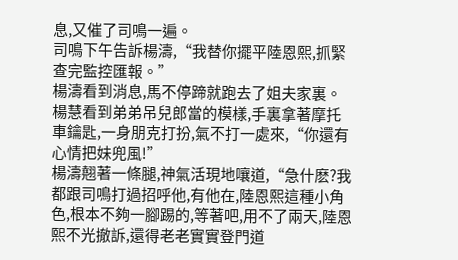息,又催了司鳴一遍。
司鳴下午告訴楊濤,“我替你擺平陸恩熙,抓緊查完監控匯報。”
楊濤看到消息,馬不停蹄就跑去了姐夫家裏。
楊慧看到弟弟吊兒郎當的模樣,手裏拿著摩托車鑰匙,一身朋克打扮,氣不打一處來,“你還有心情把妹兜風!”
楊濤翹著一條腿,神氣活現地嚷道,“急什麽?我都跟司鳴打過招呼他,有他在,陸恩熙這種小角色,根本不夠一腳踢的,等著吧,用不了兩天,陸恩熙不光撤訴,還得老老實實登門道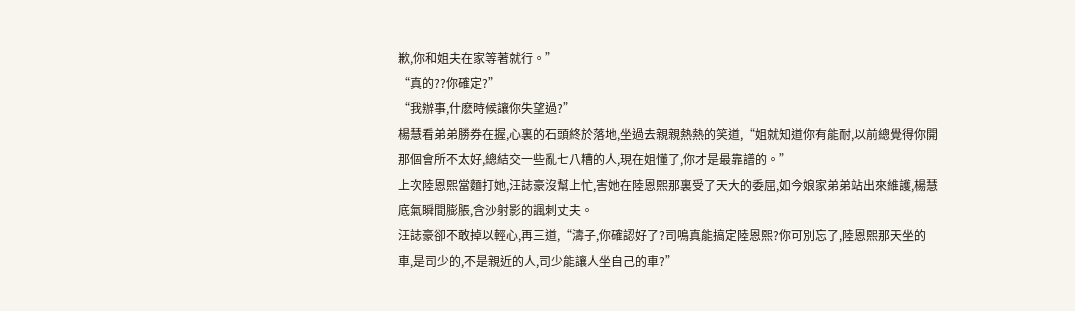歉,你和姐夫在家等著就行。”
“真的??你確定?”
“我辦事,什麽時候讓你失望過?”
楊慧看弟弟勝券在握,心裏的石頭終於落地,坐過去親親熱熱的笑道,“姐就知道你有能耐,以前總覺得你開那個會所不太好,總結交一些亂七八糟的人,現在姐懂了,你才是最靠譜的。”
上次陸恩熙當麵打她,汪誌豪沒幫上忙,害她在陸恩熙那裏受了天大的委屈,如今娘家弟弟站出來維護,楊慧底氣瞬間膨脹,含沙射影的諷刺丈夫。
汪誌豪卻不敢掉以輕心,再三道,“濤子,你確認好了?司鳴真能搞定陸恩熙?你可別忘了,陸恩熙那天坐的車,是司少的,不是親近的人,司少能讓人坐自己的車?”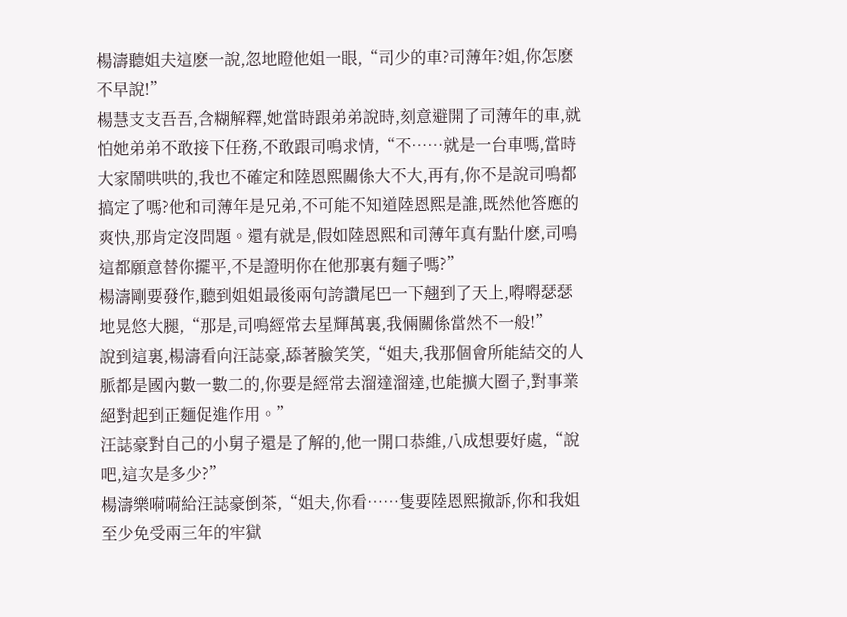楊濤聽姐夫這麽一說,忽地瞪他姐一眼,“司少的車?司薄年?姐,你怎麽不早說!”
楊慧支支吾吾,含糊解釋,她當時跟弟弟說時,刻意避開了司薄年的車,就怕她弟弟不敢接下任務,不敢跟司鳴求情,“不……就是一台車嗎,當時大家鬧哄哄的,我也不確定和陸恩熙關係大不大,再有,你不是說司鳴都搞定了嗎?他和司薄年是兄弟,不可能不知道陸恩熙是誰,既然他答應的爽快,那肯定沒問題。還有就是,假如陸恩熙和司薄年真有點什麽,司鳴這都願意替你擺平,不是證明你在他那裏有麵子嗎?”
楊濤剛要發作,聽到姐姐最後兩句誇讚尾巴一下翹到了天上,嘚嘚瑟瑟地晃悠大腿,“那是,司鳴經常去星輝萬裏,我倆關係當然不一般!”
說到這裏,楊濤看向汪誌豪,舔著臉笑笑,“姐夫,我那個會所能結交的人脈都是國內數一數二的,你要是經常去溜達溜達,也能擴大圈子,對事業絕對起到正麵促進作用。”
汪誌豪對自己的小舅子還是了解的,他一開口恭維,八成想要好處,“說吧,這次是多少?”
楊濤樂嗬嗬給汪誌豪倒茶,“姐夫,你看……隻要陸恩熙撤訴,你和我姐至少免受兩三年的牢獄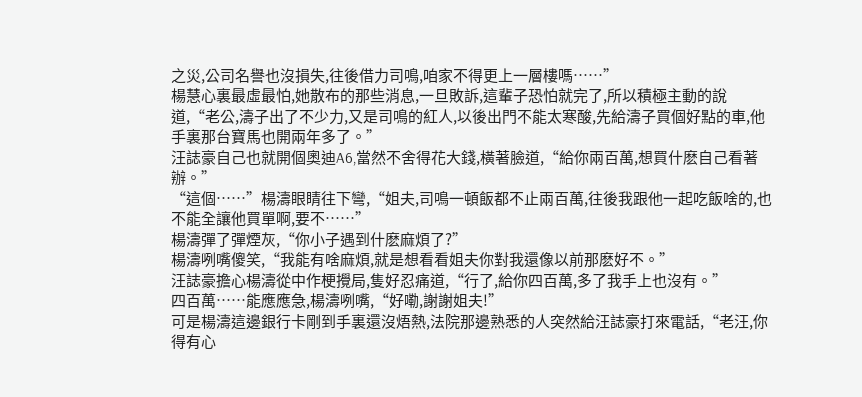之災,公司名譽也沒損失,往後借力司鳴,咱家不得更上一層樓嗎……”
楊慧心裏最虛最怕,她散布的那些消息,一旦敗訴,這輩子恐怕就完了,所以積極主動的說道,“老公,濤子出了不少力,又是司鳴的紅人,以後出門不能太寒酸,先給濤子買個好點的車,他手裏那台寶馬也開兩年多了。”
汪誌豪自己也就開個奧迪A6,當然不舍得花大錢,橫著臉道,“給你兩百萬,想買什麽自己看著辦。”
“這個……”楊濤眼睛往下彎,“姐夫,司鳴一頓飯都不止兩百萬,往後我跟他一起吃飯啥的,也不能全讓他買單啊,要不……”
楊濤彈了彈煙灰,“你小子遇到什麽麻煩了?”
楊濤咧嘴傻笑,“我能有啥麻煩,就是想看看姐夫你對我還像以前那麽好不。”
汪誌豪擔心楊濤從中作梗攪局,隻好忍痛道,“行了,給你四百萬,多了我手上也沒有。”
四百萬……能應應急,楊濤咧嘴,“好嘞,謝謝姐夫!”
可是楊濤這邊銀行卡剛到手裏還沒焐熱,法院那邊熟悉的人突然給汪誌豪打來電話,“老汪,你得有心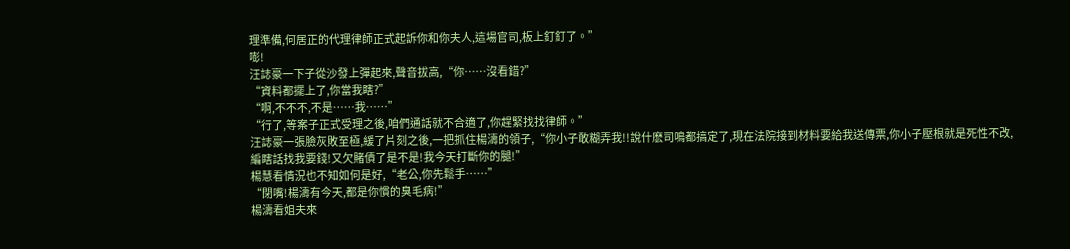理準備,何居正的代理律師正式起訴你和你夫人,這場官司,板上釘釘了。”
嘭!
汪誌豪一下子從沙發上彈起來,聲音拔高,“你……沒看錯?”
“資料都擺上了,你當我瞎?”
“啊,不不不,不是……我……”
“行了,等案子正式受理之後,咱們通話就不合適了,你趕緊找找律師。”
汪誌豪一張臉灰敗至極,緩了片刻之後,一把抓住楊濤的領子,“你小子敢糊弄我!!說什麽司鳴都搞定了,現在法院接到材料要給我送傳票,你小子壓根就是死性不改,編瞎話找我要錢!又欠賭債了是不是!我今天打斷你的腿!”
楊慧看情況也不知如何是好,“老公,你先鬆手……”
“閉嘴!楊濤有今天,都是你慣的臭毛病!”
楊濤看姐夫來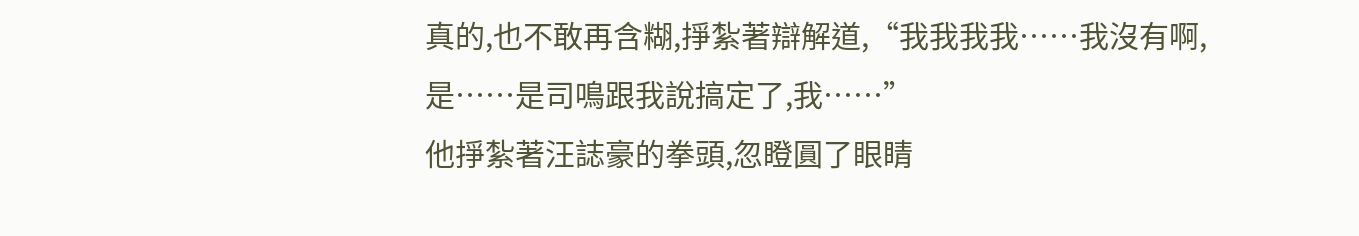真的,也不敢再含糊,掙紮著辯解道,“我我我我……我沒有啊,是……是司鳴跟我說搞定了,我……”
他掙紮著汪誌豪的拳頭,忽瞪圓了眼睛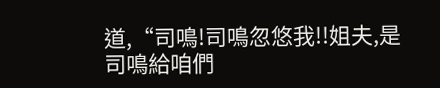道,“司鳴!司鳴忽悠我!!姐夫,是司鳴給咱們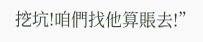挖坑!咱們找他算賬去!”